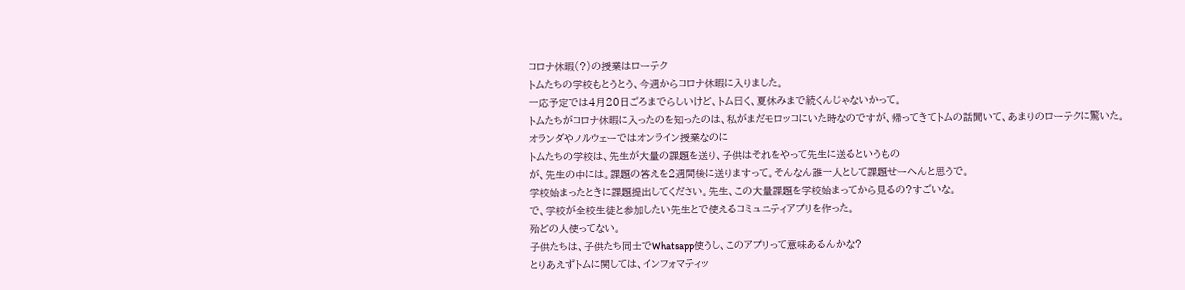コロナ休暇(?)の授業はローテク
トムたちの学校もとうとう、今週からコロナ休暇に入りました。
一応予定では4月20日ごろまでらしいけど、トム曰く、夏休みまで続くんじゃないかって。
トムたちがコロナ休暇に入ったのを知ったのは、私がまだモロッコにいた時なのですが、帰ってきてトムの話聞いて、あまりのローテクに驚いた。
オランダやノルウェーではオンライン授業なのに
トムたちの学校は、先生が大量の課題を送り、子供はそれをやって先生に送るというもの
が、先生の中には。課題の答えを2週間後に送りますって。そんなん誰一人として課題せーへんと思うで。
学校始まったときに課題提出してください。先生、この大量課題を学校始まってから見るの?すごいな。
で、学校が全校生徒と参加したい先生とで使えるコミュニティアプリを作った。
殆どの人使ってない。
子供たちは、子供たち同士でWhatsapp使うし、このアプリって意味あるんかな?
とりあえずトムに関しては、インフォマティッ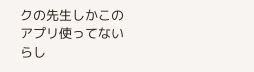クの先生しかこのアプリ使ってないらし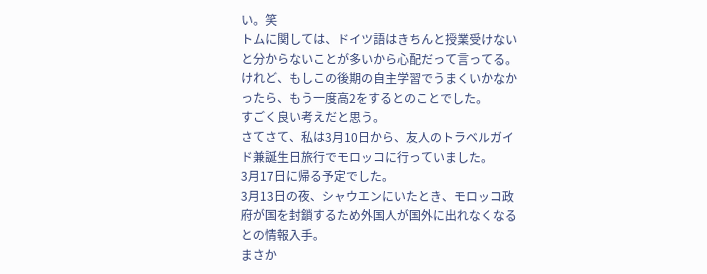い。笑
トムに関しては、ドイツ語はきちんと授業受けないと分からないことが多いから心配だって言ってる。
けれど、もしこの後期の自主学習でうまくいかなかったら、もう一度高2をするとのことでした。
すごく良い考えだと思う。
さてさて、私は3月10日から、友人のトラベルガイド兼誕生日旅行でモロッコに行っていました。
3月17日に帰る予定でした。
3月13日の夜、シャウエンにいたとき、モロッコ政府が国を封鎖するため外国人が国外に出れなくなるとの情報入手。
まさか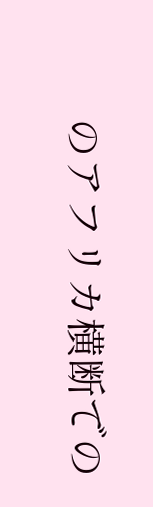のアフリカ横断での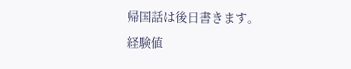帰国話は後日書きます。
経験値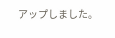アップしました。